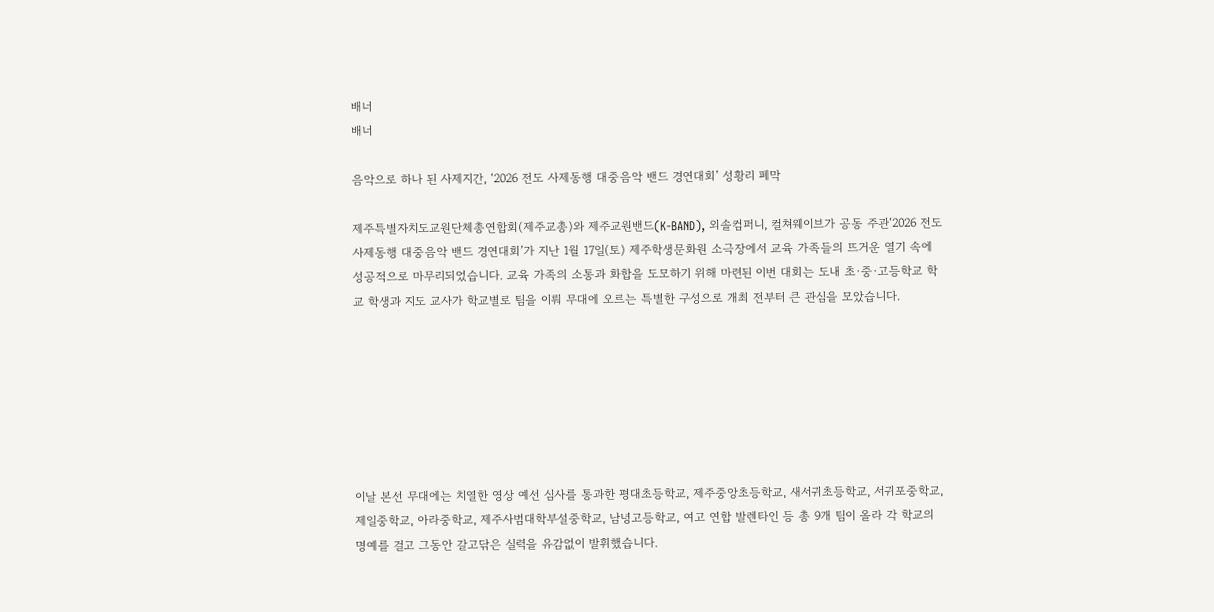배너
배너

음악으로 하나 된 사제지간, ‘2026 전도 사제동행 대중음악 밴드 경연대회’ 성황리 폐막

제주특별자치도교원단체총연합회(제주교총)와 제주교원밴드(K-BAND), 외솔컴퍼니, 컬쳐웨이브가 공동 주관‘2026 전도 사제동행 대중음악 밴드 경연대회’가 지난 1월 17일(토) 제주학생문화원 소극장에서 교육 가족들의 뜨거운 열기 속에 성공적으로 마무리되었습니다. 교육 가족의 소통과 화합을 도모하기 위해 마련된 이번 대회는 도내 초·중·고등학교 학교 학생과 지도 교사가 학교별로 팀을 이뤄 무대에 오르는 특별한 구성으로 개최 전부터 큰 관심을 모았습니다.







이날 본선 무대에는 치열한 영상 예선 심사를 통과한 평대초등학교, 제주중앙초등학교, 새서귀초등학교, 서귀포중학교, 제일중학교, 아라중학교, 제주사범대학부설중학교, 남녕고등학교, 여고 연합 발렌타인 등 총 9개 팀이 올라 각 학교의 명예를 걸고 그동안 갈고닦은 실력을 유감없이 발휘했습니다.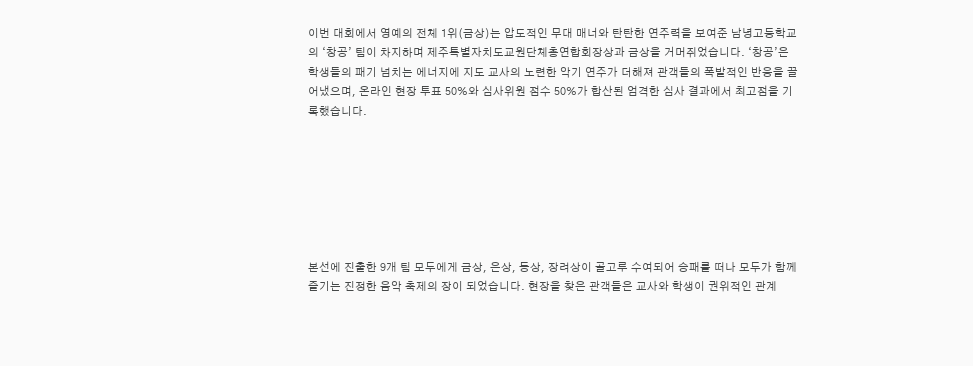이번 대회에서 영예의 전체 1위(금상)는 압도적인 무대 매너와 탄탄한 연주력을 보여준 남녕고등학교의 ‘창공’ 팀이 차지하며 제주특별자치도교원단체총연합회장상과 금상을 거머쥐었습니다. ‘창공’은 학생들의 패기 넘치는 에너지에 지도 교사의 노련한 악기 연주가 더해져 관객들의 폭발적인 반응을 끌어냈으며, 온라인 현장 투표 50%와 심사위원 점수 50%가 합산된 엄격한 심사 결과에서 최고점을 기록했습니다.







본선에 진출한 9개 팀 모두에게 금상, 은상, 동상, 장려상이 골고루 수여되어 승패를 떠나 모두가 함께 즐기는 진정한 음악 축제의 장이 되었습니다. 현장을 찾은 관객들은 교사와 학생이 권위적인 관계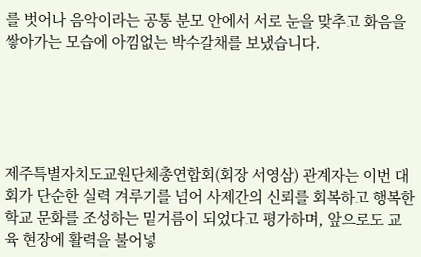를 벗어나 음악이라는 공통 분모 안에서 서로 눈을 맞추고 화음을 쌓아가는 모습에 아낌없는 박수갈채를 보냈습니다.





제주특별자치도교원단체총연합회(회장 서영삼) 관계자는 이번 대회가 단순한 실력 겨루기를 넘어 사제간의 신뢰를 회복하고 행복한 학교 문화를 조성하는 밑거름이 되었다고 평가하며, 앞으로도 교육 현장에 활력을 불어넣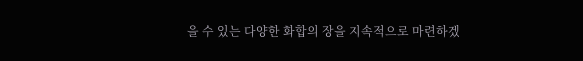을 수 있는 다양한 화합의 장을 지속적으로 마련하겠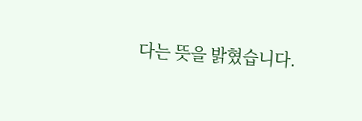다는 뜻을 밝혔습니다.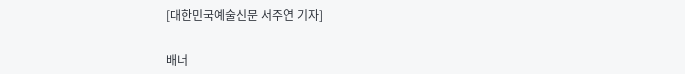[대한민국예술신문 서주연 기자]


배너